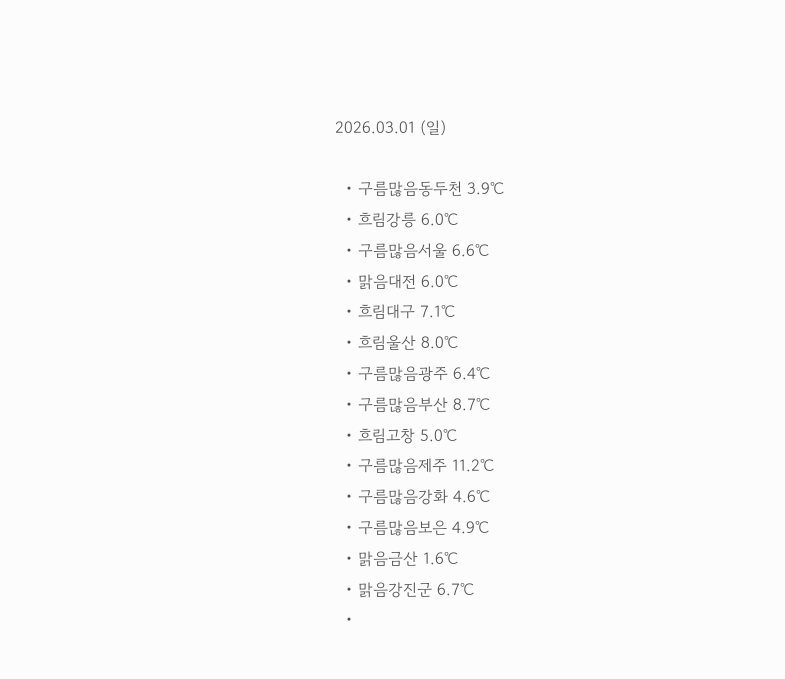2026.03.01 (일)

  • 구름많음동두천 3.9℃
  • 흐림강릉 6.0℃
  • 구름많음서울 6.6℃
  • 맑음대전 6.0℃
  • 흐림대구 7.1℃
  • 흐림울산 8.0℃
  • 구름많음광주 6.4℃
  • 구름많음부산 8.7℃
  • 흐림고창 5.0℃
  • 구름많음제주 11.2℃
  • 구름많음강화 4.6℃
  • 구름많음보은 4.9℃
  • 맑음금산 1.6℃
  • 맑음강진군 6.7℃
  •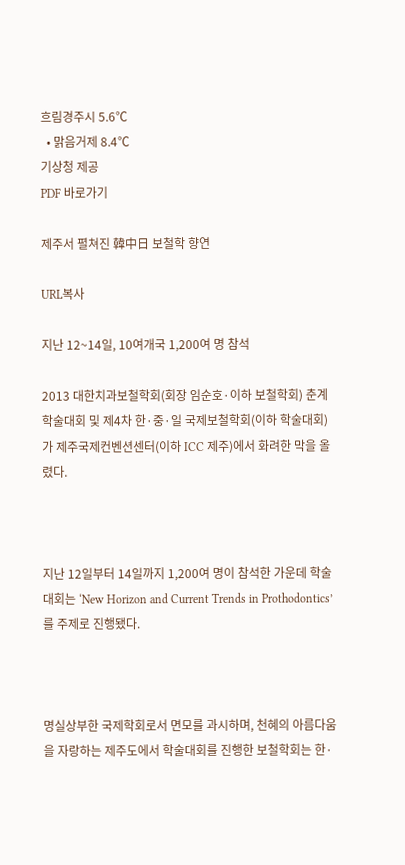흐림경주시 5.6℃
  • 맑음거제 8.4℃
기상청 제공
PDF 바로가기

제주서 펼쳐진 韓中日 보철학 향연

URL복사

지난 12~14일, 10여개국 1,200여 명 참석

2013 대한치과보철학회(회장 임순호·이하 보철학회) 춘계학술대회 및 제4차 한·중·일 국제보철학회(이하 학술대회)가 제주국제컨벤션센터(이하 ICC 제주)에서 화려한 막을 올렸다.



지난 12일부터 14일까지 1,200여 명이 참석한 가운데 학술대회는 ‘New Horizon and Current Trends in Prothodontics’를 주제로 진행됐다.



명실상부한 국제학회로서 면모를 과시하며, 천혜의 아름다움을 자랑하는 제주도에서 학술대회를 진행한 보철학회는 한·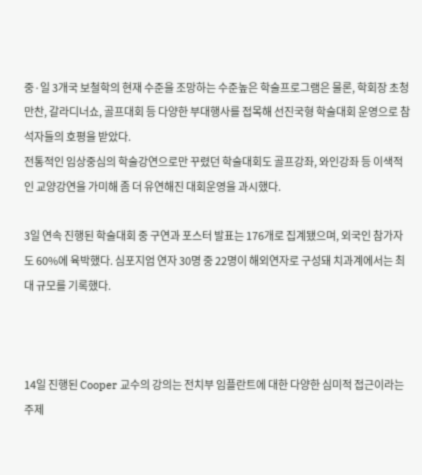중·일 3개국 보철학의 현재 수준을 조망하는 수준높은 학술프로그램은 물론, 학회장 초청만찬, 갈라디너쇼, 골프대회 등 다양한 부대행사를 접목해 선진국형 학술대회 운영으로 참석자들의 호평을 받았다.
전통적인 임상중심의 학술강연으로만 꾸렸던 학술대회도 골프강좌, 와인강좌 등 이색적인 교양강연을 가미해 좀 더 유연해진 대회운영을 과시했다.

3일 연속 진행된 학술대회 중 구연과 포스터 발표는 176개로 집계됐으며, 외국인 참가자도 60%에 육박했다. 심포지엄 연자 30명 중 22명이 해외연자로 구성돼 치과계에서는 최대 규모를 기록했다.



14일 진행된 Cooper 교수의 강의는 전치부 임플란트에 대한 다양한 심미적 접근이라는 주제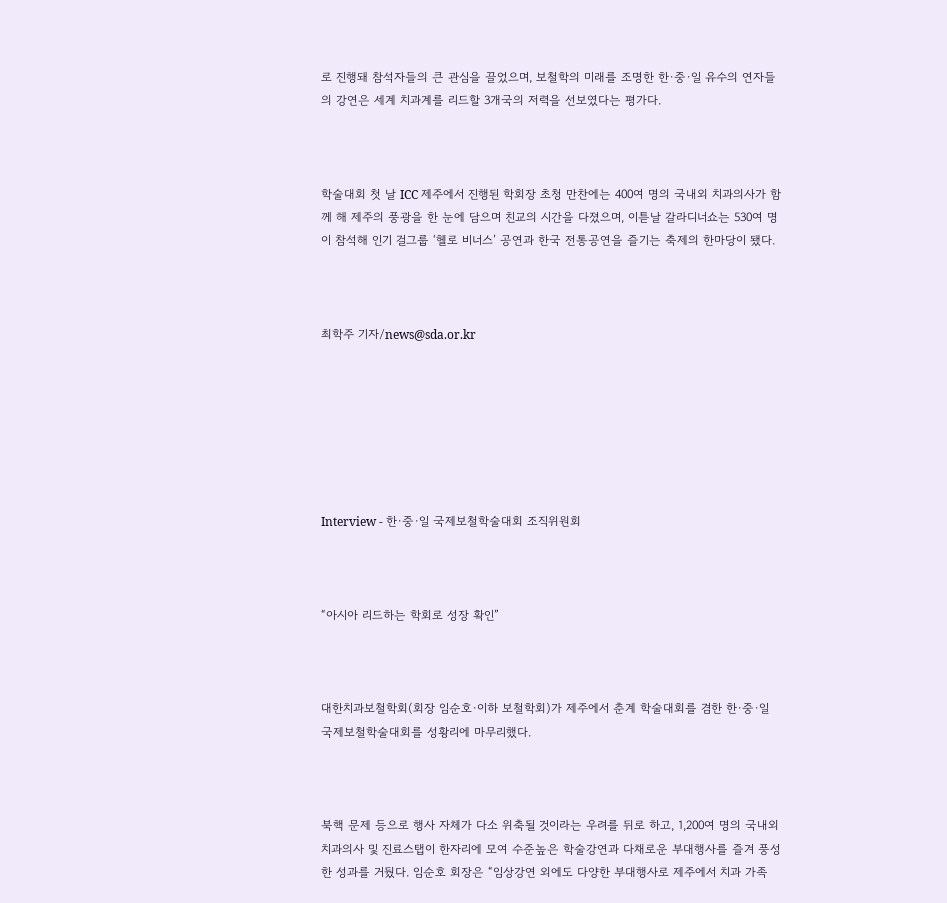로 진행돼 참석자들의 큰 관심을 끌었으며, 보철학의 미래를 조명한 한·중·일 유수의 연자들의 강연은 세계 치과계를 리드할 3개국의 저력을 선보였다는 평가다.



학술대회 첫 날 ICC 제주에서 진행된 학회장 초청 만찬에는 400여 명의 국내외 치과의사가 함께 해 제주의 풍광을 한 눈에 담으며 친교의 시간을 다졌으며, 이튿날 갈라디너쇼는 530여 명이 참석해 인기 걸그룹 ‘헬로 비너스’ 공연과 한국 전통공연을 즐기는 축제의 한마당이 됐다.



최학주 기자/news@sda.or.kr







Interview - 한·중·일 국제보철학술대회 조직위원회



“아시아 리드하는 학회로 성장 확인”



대한치과보철학회(회장 임순호·이하 보철학회)가 제주에서 춘계 학술대회를 겸한 한·중·일 국제보철학술대회를 성황리에 마무리했다.



북핵 문제 등으로 행사 자체가 다소 위축될 것이라는 우려를 뒤로 하고, 1,200여 명의 국내외 치과의사 및 진료스탭이 한자리에 모여 수준높은 학술강연과 다채로운 부대행사를 즐겨 풍성한 성과를 거뒀다. 임순호 회장은 “임상강연 외에도 다양한 부대행사로 제주에서 치과 가족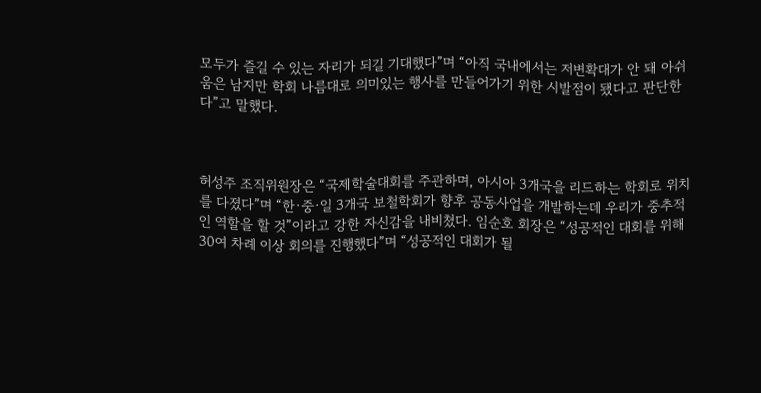모두가 즐길 수 있는 자리가 되길 기대했다”며 “아직 국내에서는 저변확대가 안 돼 아쉬움은 남지만 학회 나름대로 의미있는 행사를 만들어가기 위한 시발점이 됐다고 판단한다”고 말했다.



허성주 조직위원장은 “국제학술대회를 주관하며, 아시아 3개국을 리드하는 학회로 위치를 다졌다”며 “한·중·일 3개국 보철학회가 향후 공동사업을 개발하는데 우리가 중추적인 역할을 할 것”이라고 강한 자신감을 내비쳤다. 임순호 회장은 “성공적인 대회를 위해 30여 차례 이상 회의를 진행했다”며 “성공적인 대회가 될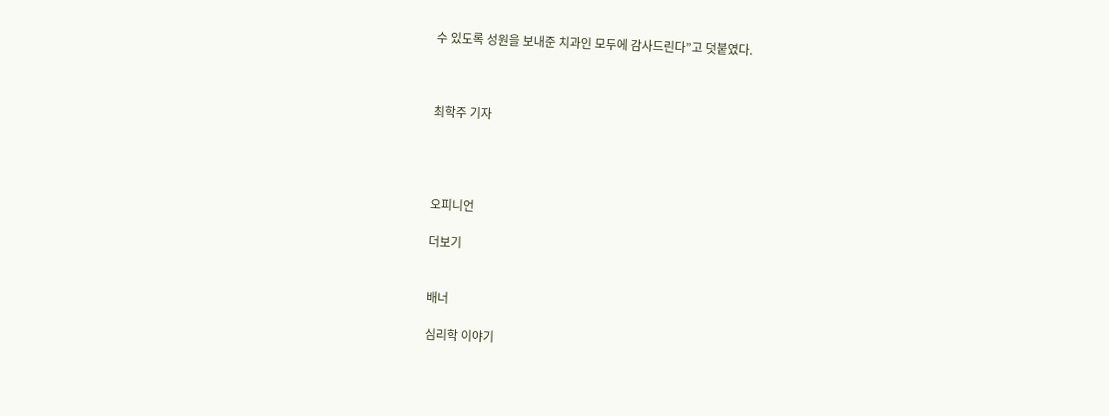수 있도록 성원을 보내준 치과인 모두에 감사드린다”고 덧붙였다.



최학주 기자




오피니언

더보기


배너

심리학 이야기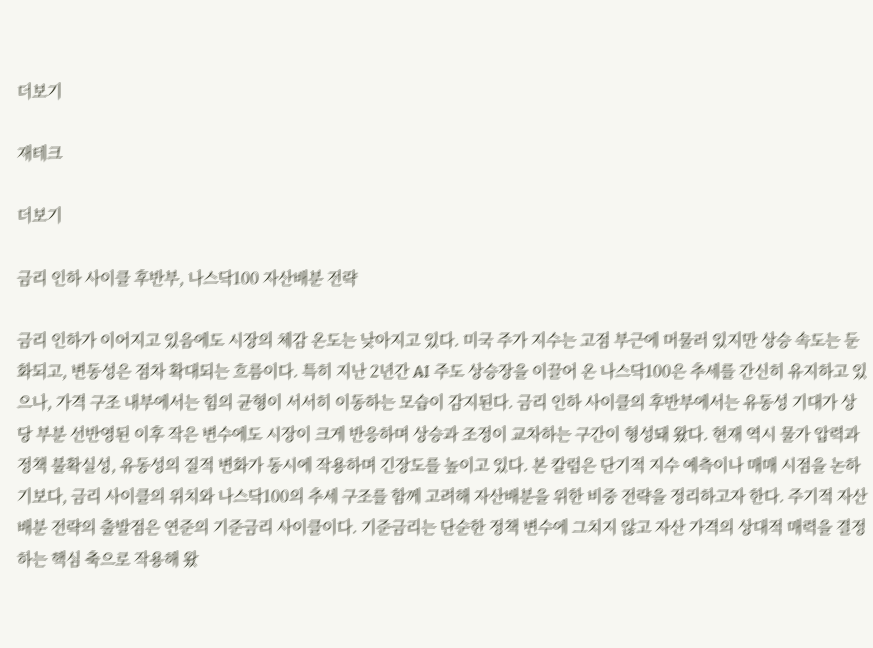더보기

재테크

더보기

금리 인하 사이클 후반부, 나스닥100 자산배분 전략

금리 인하가 이어지고 있음에도 시장의 체감 온도는 낮아지고 있다. 미국 주가 지수는 고점 부근에 머물러 있지만 상승 속도는 둔화되고, 변동성은 점차 확대되는 흐름이다. 특히 지난 2년간 AI 주도 상승장을 이끌어 온 나스닥100은 추세를 간신히 유지하고 있으나, 가격 구조 내부에서는 힘의 균형이 서서히 이동하는 모습이 감지된다. 금리 인하 사이클의 후반부에서는 유동성 기대가 상당 부분 선반영된 이후 작은 변수에도 시장이 크게 반응하며 상승과 조정이 교차하는 구간이 형성돼 왔다. 현재 역시 물가 압력과 정책 불확실성, 유동성의 질적 변화가 동시에 작용하며 긴장도를 높이고 있다. 본 칼럼은 단기적 지수 예측이나 매매 시점을 논하기보다, 금리 사이클의 위치와 나스닥100의 추세 구조를 함께 고려해 자산배분을 위한 비중 전략을 정리하고자 한다. 주기적 자산배분 전략의 출발점은 연준의 기준금리 사이클이다. 기준금리는 단순한 정책 변수에 그치지 않고 자산 가격의 상대적 매력을 결정하는 핵심 축으로 작용해 왔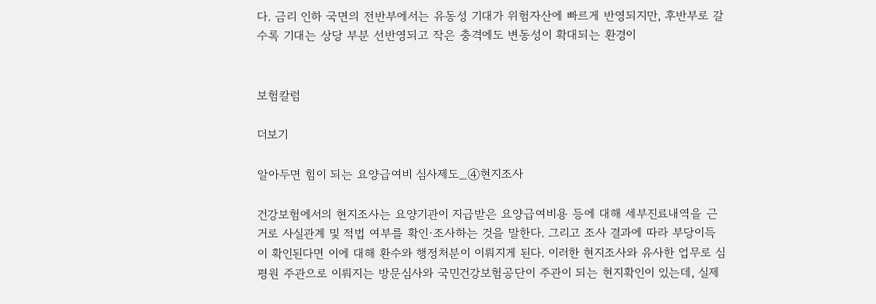다. 금리 인하 국면의 전반부에서는 유동성 기대가 위험자산에 빠르게 반영되지만, 후반부로 갈수록 기대는 상당 부분 선반영되고 작은 충격에도 변동성이 확대되는 환경이


보험칼럼

더보기

알아두면 힘이 되는 요양급여비 심사제도_④현지조사

건강보험에서의 현지조사는 요양기관이 지급받은 요양급여비용 등에 대해 세부진료내역을 근거로 사실관계 및 적법 여부를 확인·조사하는 것을 말한다. 그리고 조사 결과에 따라 부당이득이 확인된다면 이에 대해 환수와 행정처분이 이뤄지게 된다. 이러한 현지조사와 유사한 업무로 심평원 주관으로 이뤄지는 방문심사와 국민건강보험공단이 주관이 되는 현지확인이 있는데, 실제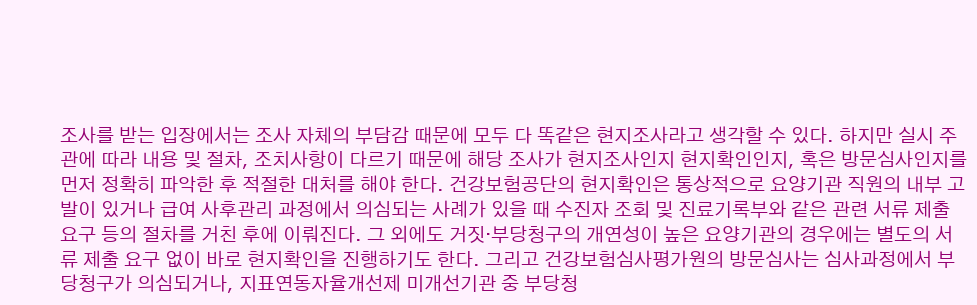조사를 받는 입장에서는 조사 자체의 부담감 때문에 모두 다 똑같은 현지조사라고 생각할 수 있다. 하지만 실시 주관에 따라 내용 및 절차, 조치사항이 다르기 때문에 해당 조사가 현지조사인지 현지확인인지, 혹은 방문심사인지를 먼저 정확히 파악한 후 적절한 대처를 해야 한다. 건강보험공단의 현지확인은 통상적으로 요양기관 직원의 내부 고발이 있거나 급여 사후관리 과정에서 의심되는 사례가 있을 때 수진자 조회 및 진료기록부와 같은 관련 서류 제출 요구 등의 절차를 거친 후에 이뤄진다. 그 외에도 거짓·부당청구의 개연성이 높은 요양기관의 경우에는 별도의 서류 제출 요구 없이 바로 현지확인을 진행하기도 한다. 그리고 건강보험심사평가원의 방문심사는 심사과정에서 부당청구가 의심되거나, 지표연동자율개선제 미개선기관 중 부당청